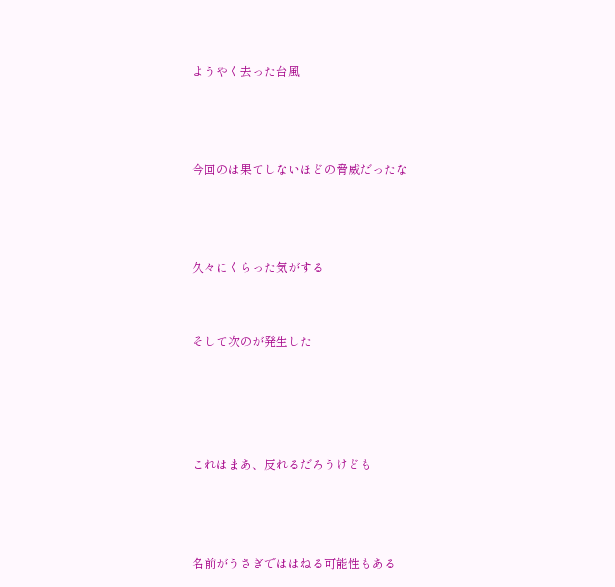ようやく去った台風



今回のは果てしないほどの脅威だったな



久々にくらった気がする


そして次のが発生した




これはまあ、反れるだろうけども



名前がうさぎでははねる可能性もある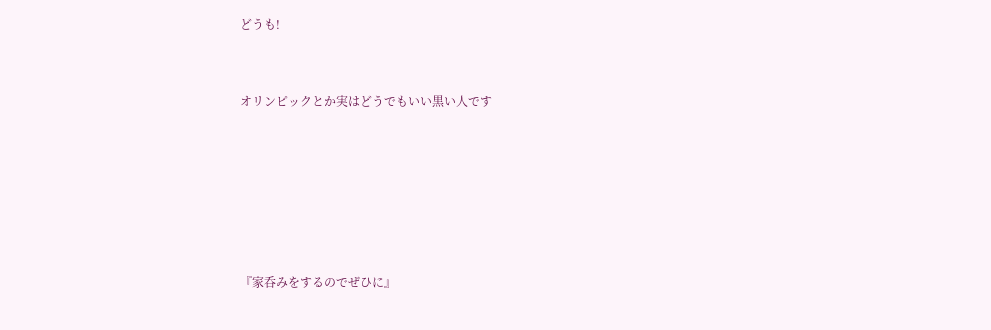どうも!


オリンピックとか実はどうでもいい黒い人です






『家呑みをするのでぜひに』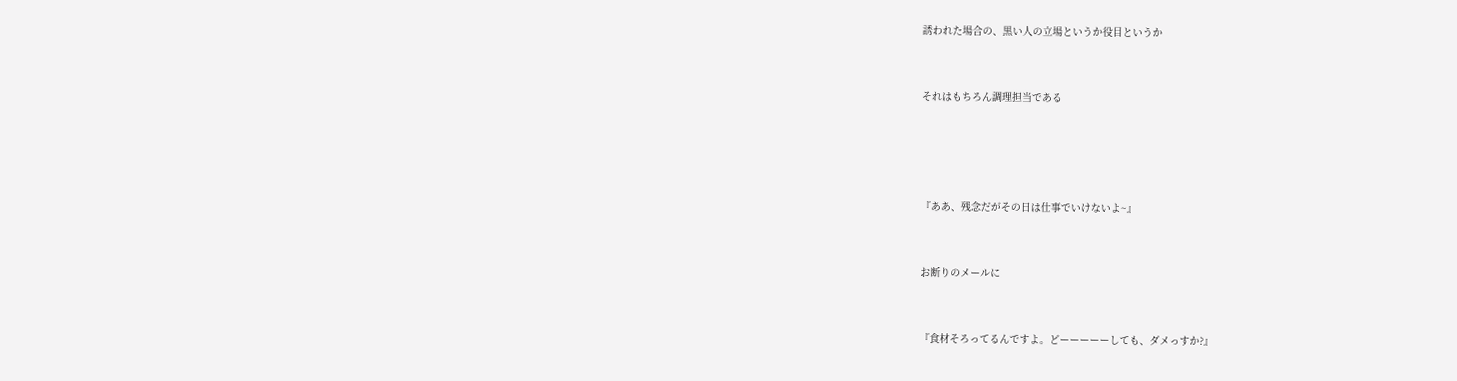誘われた場合の、黒い人の立場というか役目というか


それはもちろん調理担当である




『ああ、残念だがその日は仕事でいけないよ~』


お断りのメールに


『食材そろってるんですよ。どーーーーーしても、ダメっすか?』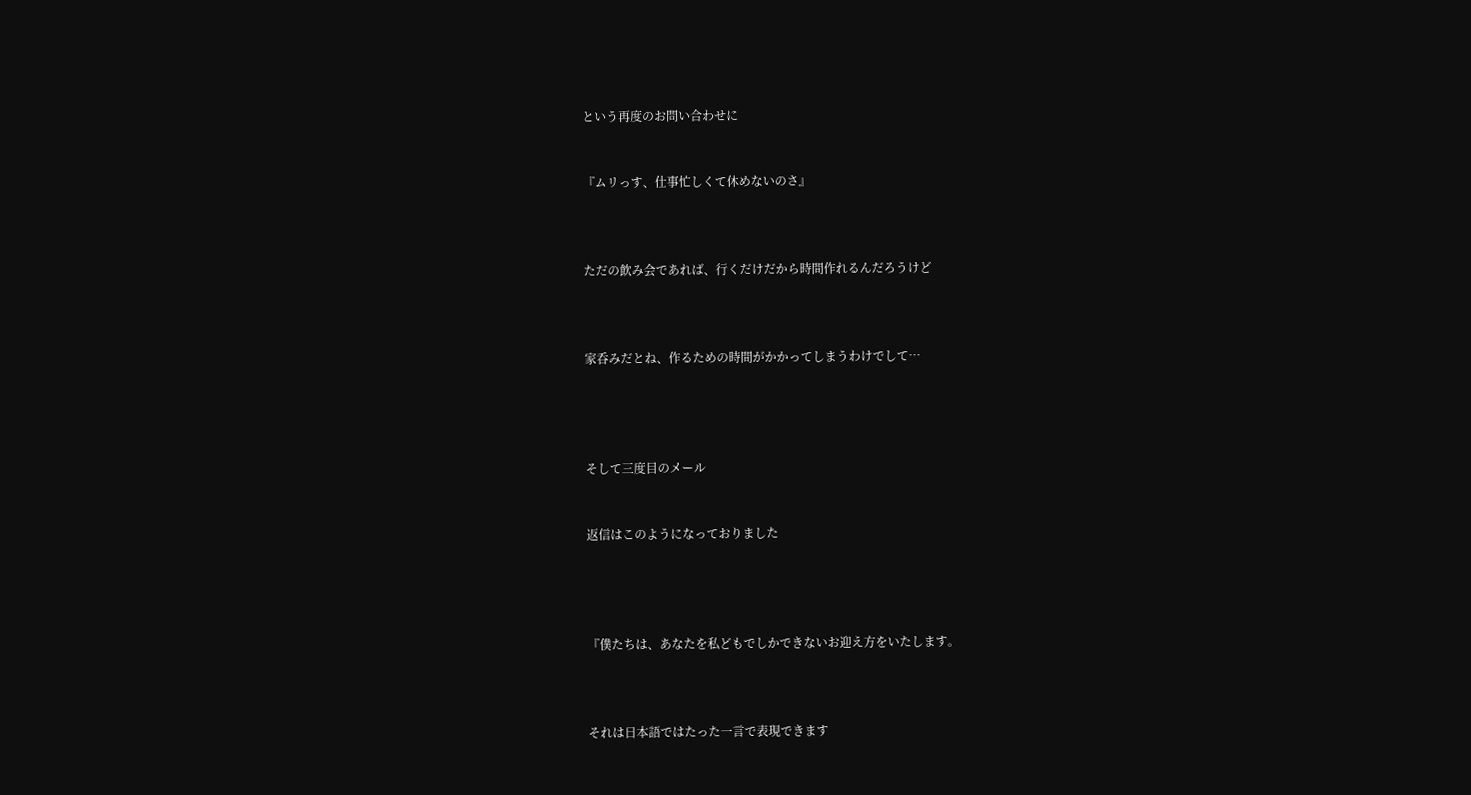という再度のお問い合わせに


『ムリっす、仕事忙しくて休めないのさ』



ただの飲み会であれば、行くだけだから時間作れるんだろうけど



家呑みだとね、作るための時間がかかってしまうわけでして…




そして三度目のメール


返信はこのようになっておりました




『僕たちは、あなたを私どもでしかできないお迎え方をいたします。



それは日本語ではたった一言で表現できます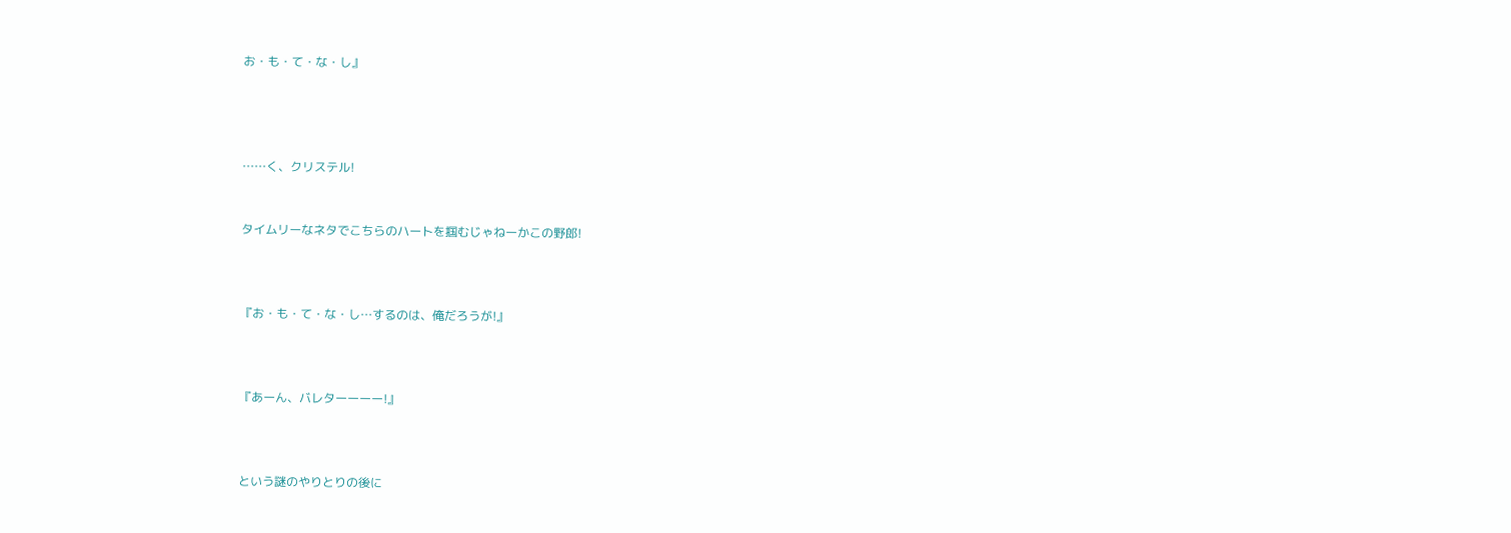お・も・て・な・し』




……く、クリステル!


タイムリーなネタでこちらのハートを掴むじゃねーかこの野郎!



『お・も・て・な・し…するのは、俺だろうが!』



『あーん、バレターーーー!』



という謎のやりとりの後に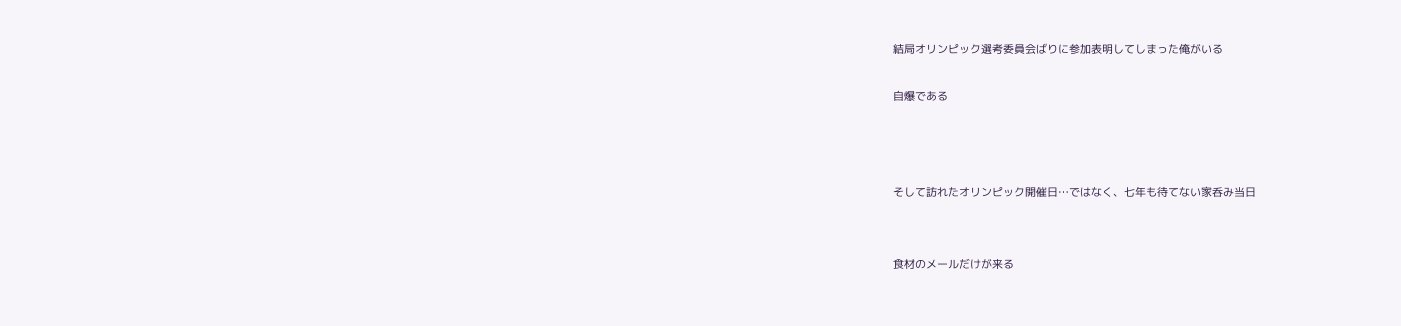結局オリンピック選考委員会ばりに参加表明してしまった俺がいる

自爆である



そして訪れたオリンピック開催日…ではなく、七年も待てない家呑み当日


食材のメールだけが来る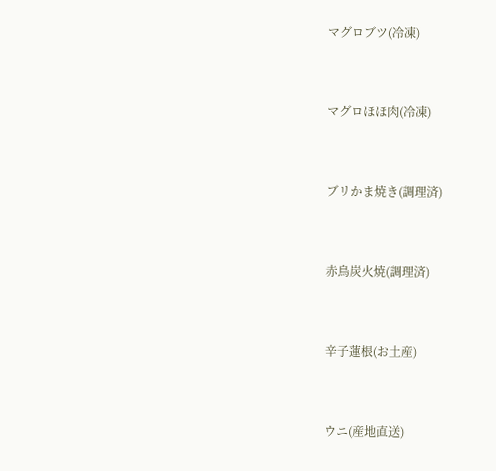マグロブツ(冷凍)


マグロほほ肉(冷凍)


ブリかま焼き(調理済)


赤鳥炭火焼(調理済)


辛子蓮根(お土産)


ウニ(産地直送)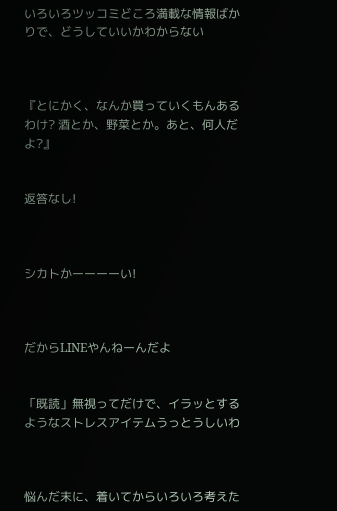いろいろツッコミどころ満載な情報ばかりで、どうしていいかわからない



『とにかく、なんか買っていくもんあるわけ? 酒とか、野菜とか。あと、何人だよ?』


返答なし!



シカトかーーーーい!



だからLINEやんねーんだよ


「既読」無視ってだけで、イラッとするようなストレスアイテムうっとうしいわ



悩んだ末に、着いてからいろいろ考えた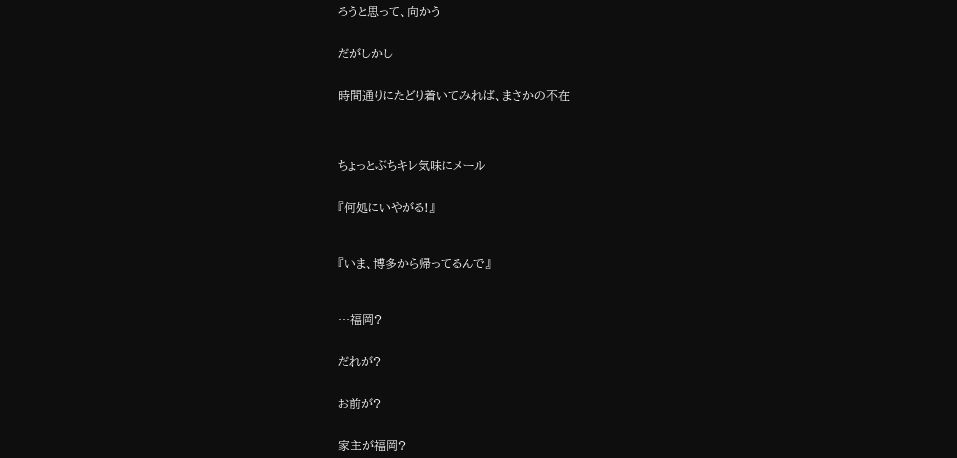ろうと思って、向かう


だがしかし


時間通りにたどり着いてみれば、まさかの不在




ちょっとぶちキレ気味にメール


『何処にいやがる!』



『いま、博多から帰ってるんで』



…福岡?


だれが?


お前が?


家主が福岡?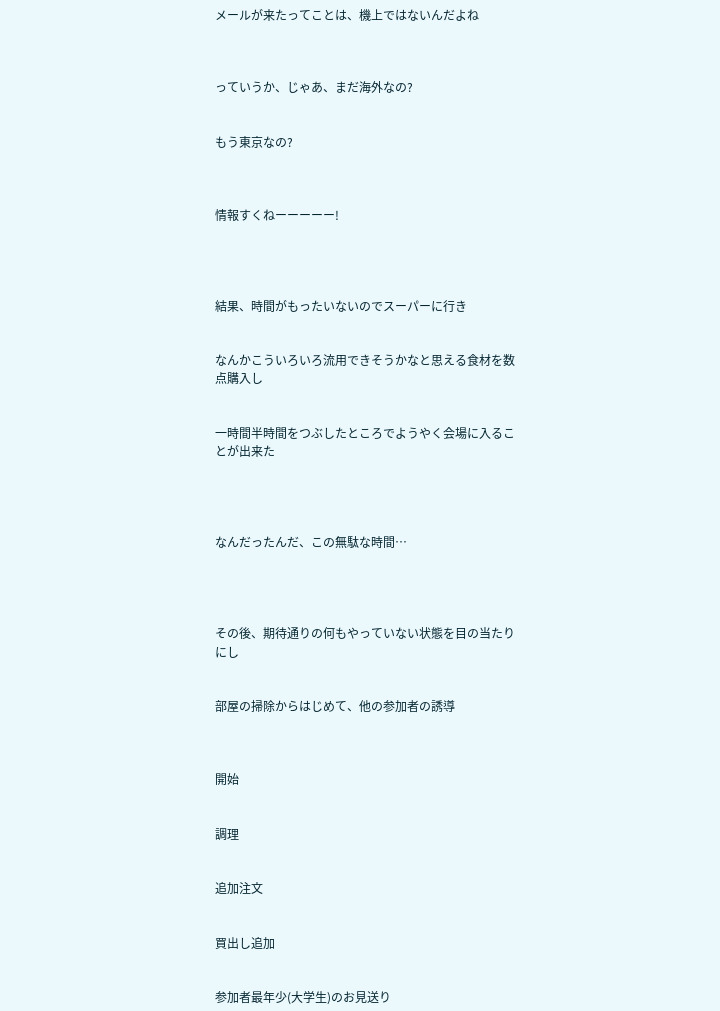メールが来たってことは、機上ではないんだよね



っていうか、じゃあ、まだ海外なの?


もう東京なの?



情報すくねーーーーー!




結果、時間がもったいないのでスーパーに行き


なんかこういろいろ流用できそうかなと思える食材を数点購入し


一時間半時間をつぶしたところでようやく会場に入ることが出来た




なんだったんだ、この無駄な時間…




その後、期待通りの何もやっていない状態を目の当たりにし


部屋の掃除からはじめて、他の参加者の誘導



開始


調理


追加注文


買出し追加


参加者最年少(大学生)のお見送り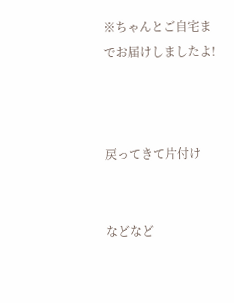※ちゃんとご自宅までお届けしましたよ!



戻ってきて片付け


などなど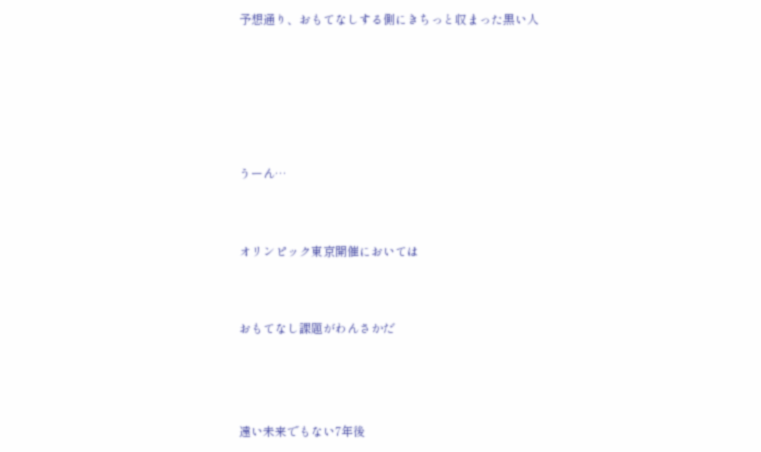予想通り、おもてなしする側にきちっと収まった黒い人





うーん…


オリンピック東京開催においては


おもてなし課題がわんさかだ



遠い未来でもない7年後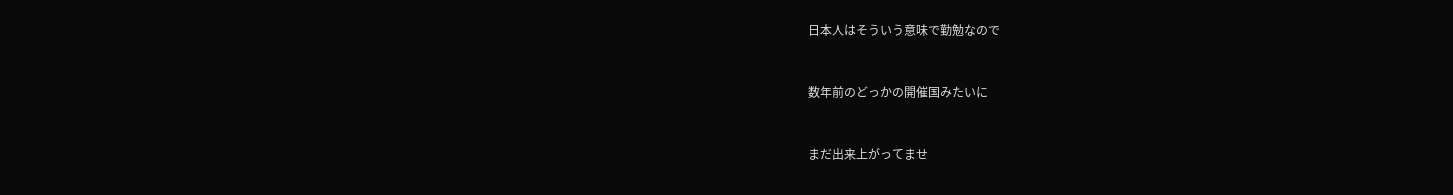日本人はそういう意味で勤勉なので


数年前のどっかの開催国みたいに


まだ出来上がってませ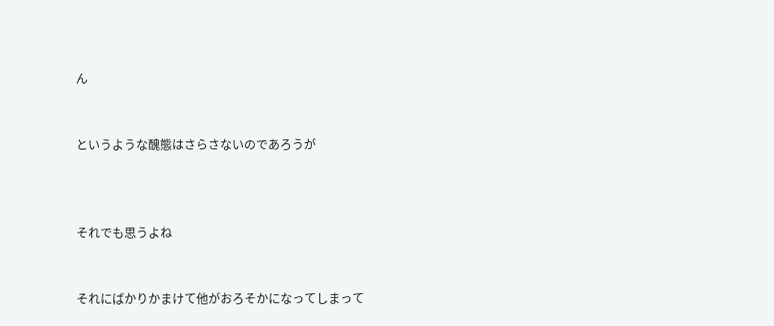ん


というような醜態はさらさないのであろうが



それでも思うよね


それにばかりかまけて他がおろそかになってしまって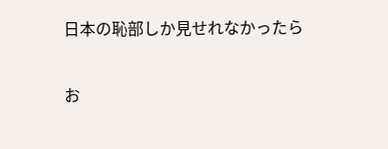日本の恥部しか見せれなかったら


お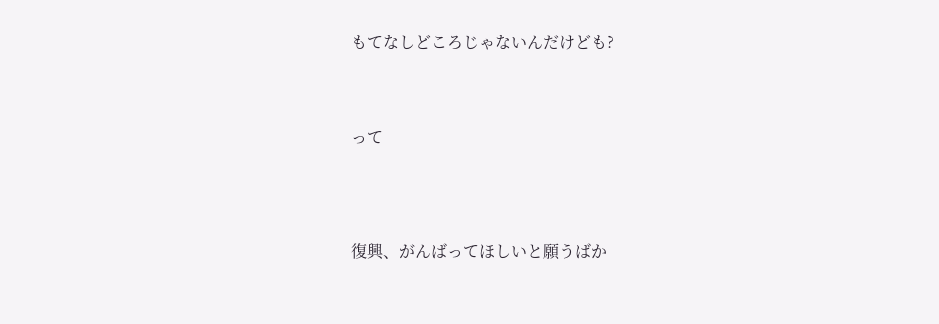もてなしどころじゃないんだけども?




って





復興、がんばってほしいと願うばか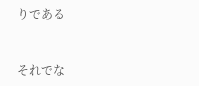りである


それでな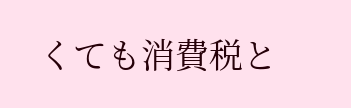くても消費税と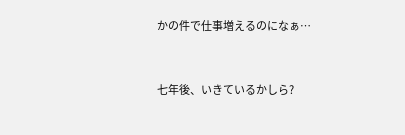かの件で仕事増えるのになぁ…


七年後、いきているかしら?